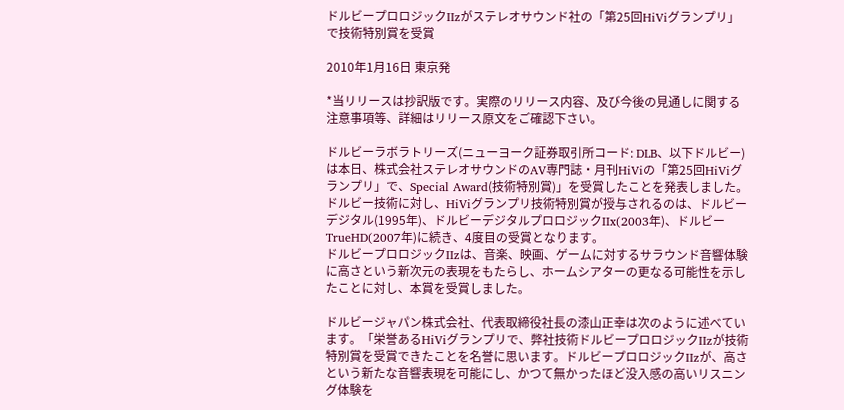ドルビープロロジックIIzがステレオサウンド社の「第25回HiViグランプリ」で技術特別賞を受賞

2010年1月16日 東京発

*当リリースは抄訳版です。実際のリリース内容、及び今後の見通しに関する注意事項等、詳細はリリース原文をご確認下さい。

ドルビーラボラトリーズ(ニューヨーク証券取引所コード: DLB、以下ドルビー)は本日、株式会社ステレオサウンドのAV専門誌・月刊HiViの「第25回HiViグランプリ」で、Special Award(技術特別賞)」を受賞したことを発表しました。ドルビー技術に対し、HiViグランプリ技術特別賞が授与されるのは、ドルビーデジタル(1995年)、ドルビーデジタルプロロジックIIx(2003年)、ドルビーTrueHD(2007年)に続き、4度目の受賞となります。
ドルビープロロジックIIzは、音楽、映画、ゲームに対するサラウンド音響体験に高さという新次元の表現をもたらし、ホームシアターの更なる可能性を示したことに対し、本賞を受賞しました。

ドルビージャパン株式会社、代表取締役社長の漆山正幸は次のように述べています。「栄誉あるHiViグランプリで、弊社技術ドルビープロロジックIIzが技術特別賞を受賞できたことを名誉に思います。ドルビープロロジックIIzが、高さという新たな音響表現を可能にし、かつて無かったほど没入感の高いリスニング体験を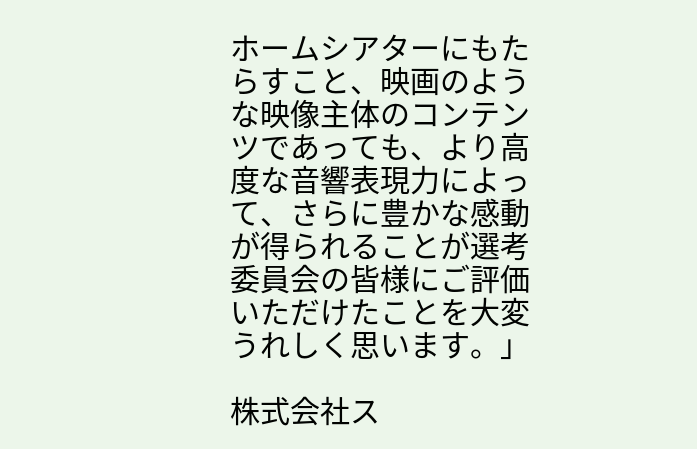ホームシアターにもたらすこと、映画のような映像主体のコンテンツであっても、より高度な音響表現力によって、さらに豊かな感動が得られることが選考委員会の皆様にご評価いただけたことを大変うれしく思います。」

株式会社ス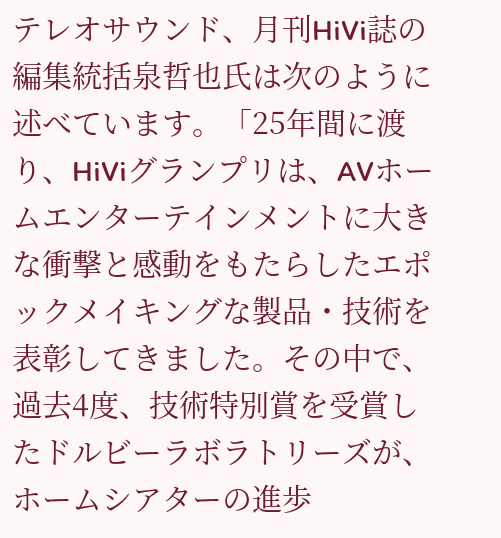テレオサウンド、月刊HiVi誌の編集統括泉哲也氏は次のように述べています。「25年間に渡り、HiViグランプリは、AVホームエンターテインメントに大きな衝撃と感動をもたらしたエポックメイキングな製品・技術を表彰してきました。その中で、過去4度、技術特別賞を受賞したドルビーラボラトリーズが、ホームシアターの進歩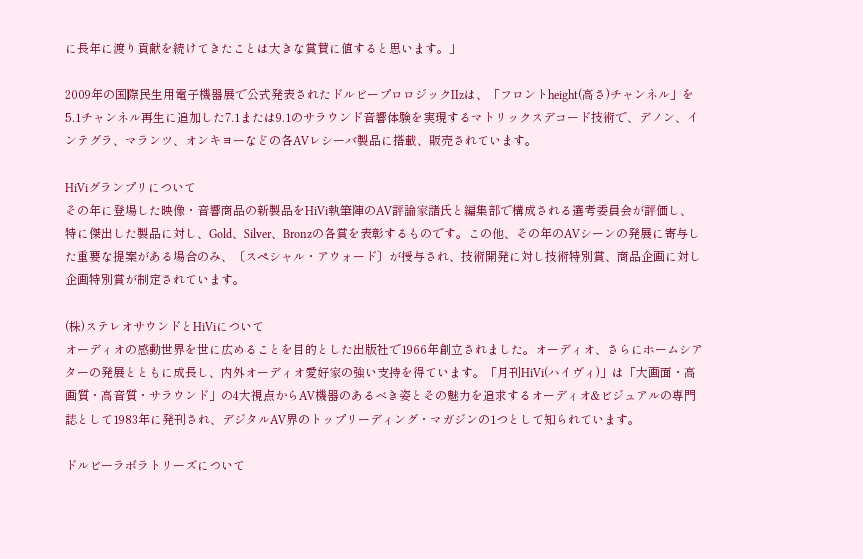に長年に渡り貢献を続けてきたことは大きな賞賛に値すると思います。」

2009年の国際民生用電子機器展で公式発表されたドルビープロロジックIIzは、「フロントheight(高さ)チャンネル」を5.1チャンネル再生に追加した7.1または9.1のサラウンド音響体験を実現するマトリックスデコード技術で、デノン、インテグラ、マランツ、オンキヨーなどの各AVレシーバ製品に搭載、販売されています。

HiViグランプリについて
その年に登場した映像・音響商品の新製品をHiVi執筆陣のAV評論家諸氏と編集部で構成される選考委員会が評価し、特に傑出した製品に対し、Gold、Silver、Bronzの各賞を表彰するものです。この他、その年のAVシーンの発展に寄与した重要な提案がある場合のみ、〔スペシャル・アウォード〕が授与され、技術開発に対し技術特別賞、商品企画に対し企画特別賞が制定されています。

(株)ステレオサウンドとHiViについて
オーディオの感動世界を世に広めることを目的とした出版社で1966年創立されました。オーディオ、さらにホームシアターの発展とともに成長し、内外オーディオ愛好家の強い支持を得ています。「月刊HiVi(ハイヴィ)」は「大画面・高画質・高音質・サラウンド」の4大視点からAV機器のあるべき姿とその魅力を追求するオーディオ&ビジュアルの専門誌として1983年に発刊され、デジタルAV界のトップリーディング・マガジンの1つとして知られています。

ドルビーラボラトリーズについて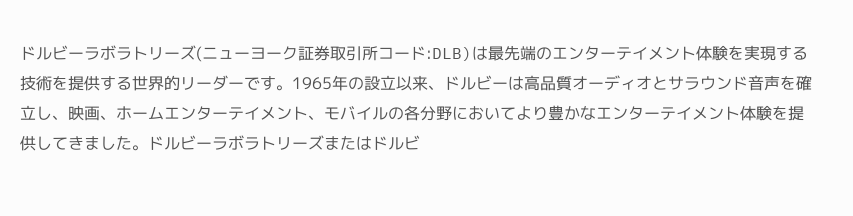ドルビーラボラトリーズ(ニューヨーク証券取引所コード:DLB)は最先端のエンターテイメント体験を実現する技術を提供する世界的リーダーです。1965年の設立以来、ドルビーは高品質オーディオとサラウンド音声を確立し、映画、ホームエンターテイメント、モバイルの各分野においてより豊かなエンターテイメント体験を提供してきました。ドルビーラボラトリーズまたはドルビ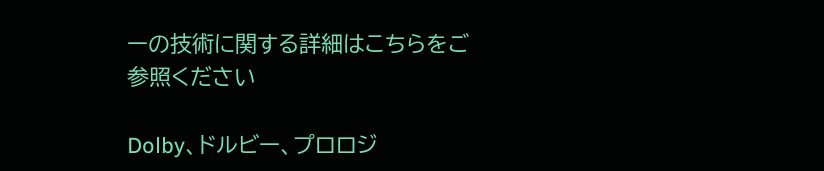ーの技術に関する詳細はこちらをご参照ください

Dolby、ドルビー、プロロジ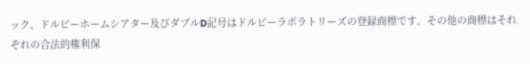ック、ドルビーホームシアター及びダブルD記号はドルビーラボラトリーズの登録商標です。その他の商標はそれぞれの合法的権利保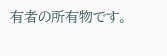有者の所有物です。